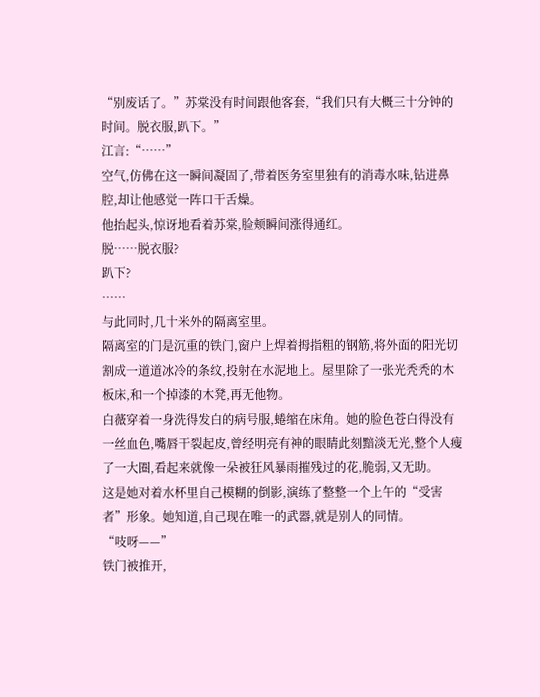“别废话了。”苏棠没有时间跟他客套,“我们只有大概三十分钟的时间。脱衣服,趴下。”
江言:“……”
空气,仿佛在这一瞬间凝固了,带着医务室里独有的消毒水味,钻进鼻腔,却让他感觉一阵口干舌燥。
他抬起头,惊讶地看着苏棠,脸颊瞬间涨得通红。
脱……脱衣服?
趴下?
……
与此同时,几十米外的隔离室里。
隔离室的门是沉重的铁门,窗户上焊着拇指粗的钢筋,将外面的阳光切割成一道道冰冷的条纹,投射在水泥地上。屋里除了一张光秃秃的木板床,和一个掉漆的木凳,再无他物。
白薇穿着一身洗得发白的病号服,蜷缩在床角。她的脸色苍白得没有一丝血色,嘴唇干裂起皮,曾经明亮有神的眼睛此刻黯淡无光,整个人瘦了一大圈,看起来就像一朵被狂风暴雨摧残过的花,脆弱,又无助。
这是她对着水杯里自己模糊的倒影,演练了整整一个上午的“受害者”形象。她知道,自己现在唯一的武器,就是别人的同情。
“吱呀——”
铁门被推开,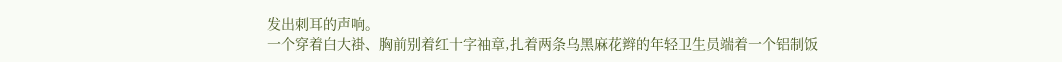发出刺耳的声响。
一个穿着白大褂、胸前别着红十字袖章,扎着两条乌黑麻花辫的年轻卫生员端着一个铝制饭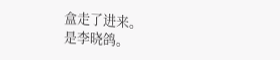盒走了进来。
是李晓鸽。